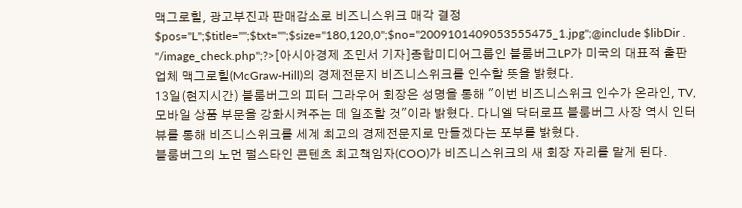맥그로힐, 광고부진과 판매감소로 비즈니스위크 매각 결정
$pos="L";$title="";$txt="";$size="180,120,0";$no="2009101409053555475_1.jpg";@include $libDir . "/image_check.php";?>[아시아경제 조민서 기자]종합미디어그룹인 블룸버그LP가 미국의 대표적 출판업체 맥그로힐(McGraw-Hill)의 경제전문지 비즈니스위크를 인수할 뜻을 밝혔다.
13일(현지시간) 블룸버그의 피터 그라우어 회장은 성명을 통해 "이번 비즈니스위크 인수가 온라인, TV, 모바일 상품 부문을 강화시켜주는 데 일조할 것"이라 밝혔다. 다니엘 닥터로프 블룸버그 사장 역시 인터뷰를 통해 비즈니스위크를 세계 최고의 경제전문지로 만들겠다는 포부를 밝혔다.
블룸버그의 노먼 펄스타인 콘텐츠 최고책임자(COO)가 비즈니스위크의 새 회장 자리를 맡게 된다.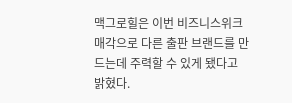맥그로힐은 이번 비즈니스위크 매각으로 다른 출판 브랜드를 만드는데 주력할 수 있게 됐다고 밝혔다.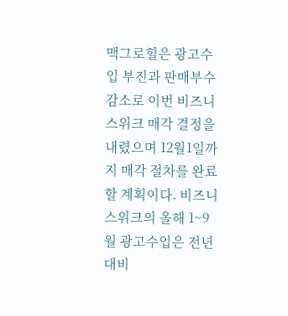맥그로힐은 광고수입 부진과 판매부수 감소로 이번 비즈니스위크 매각 결정을 내렸으며 12월1일까지 매각 절차를 완료할 계획이다. 비즈니스위크의 올해 1~9월 광고수입은 전년대비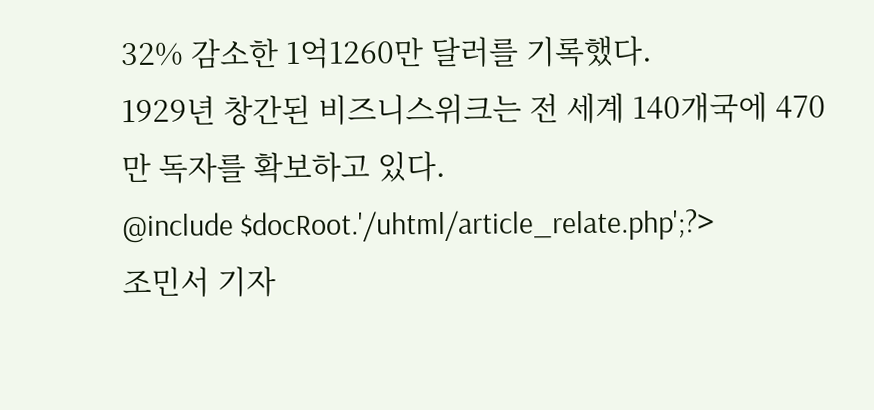32% 감소한 1억1260만 달러를 기록했다.
1929년 창간된 비즈니스위크는 전 세계 140개국에 470만 독자를 확보하고 있다.
@include $docRoot.'/uhtml/article_relate.php';?>
조민서 기자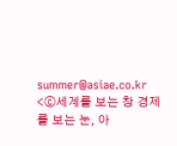summer@asiae.co.kr
<ⓒ세계를 보는 창 경제를 보는 눈, 아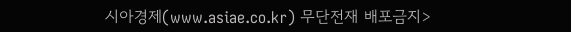시아경제(www.asiae.co.kr) 무단전재 배포금지>